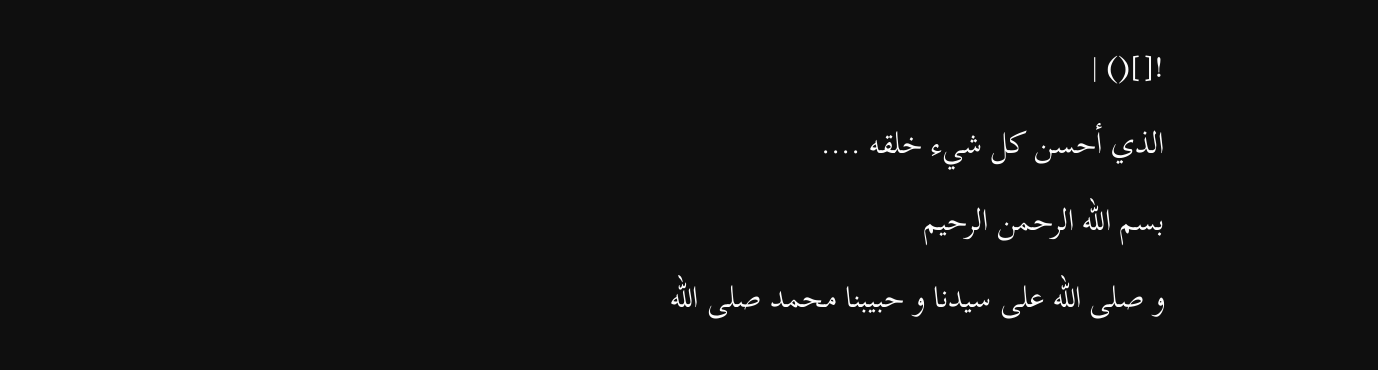![]() |
الذي أحسن كل شيء خلقه ....
بسم الله الرحمن الرحيم
و صلى الله على سيدنا و حبيبنا محمد صلى الله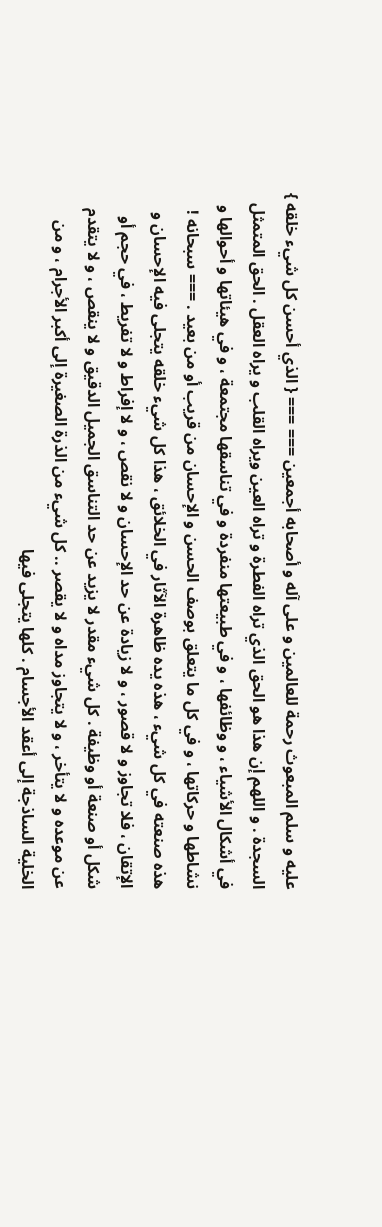عليه و سلم المبعوث رحمة للعالمين و على آله و أصحابه أجمعين === === { الذي أحسن كل شيء خلقه } السجدة . و اللهم إن هذا هو الحق الذي تراه الفطرة و تراه العين ويراه القلب و يراه العقل . الحق المتمثل في أشكال الأشياء ، و وظائفها ، و في طبيعتها منفردة و في تناسقها مجتمعة ، و في هيئاتها و أحوالها و نشاطها و حركاتها ، و في كل ما يتعلق بوصف الحسن و الإحسان من قريب أو من بعيد . === سبحانه ! هذه صنعته في كل شيء ، هذه يده ظاهرة الآثار في الخلائق ، هذا كل شيء خلقه يتجلى فيه الإحسان و الإتقان ، فلا تجاوز و لا قصور ، و لا زيادة عن حد الإحسان و لا نقص ، و لا إفراط و لا تفريط ، في حجم أو شكل أو صنعة أو وظيفة . كل شيء مقدر لا يزيد عن حد التناسق الجميل الدقيق و لا ينقص ، و لا يتقدم عن موعده و لا يتأخر ، و لا يتجاوز مداه و لا يقصر .. كل شيء من الذرة الصغيرة إلى أكبر الأجرام ، و من الخلية الساذجة إلى أعقد الأجسام . كلها يتجلى فيها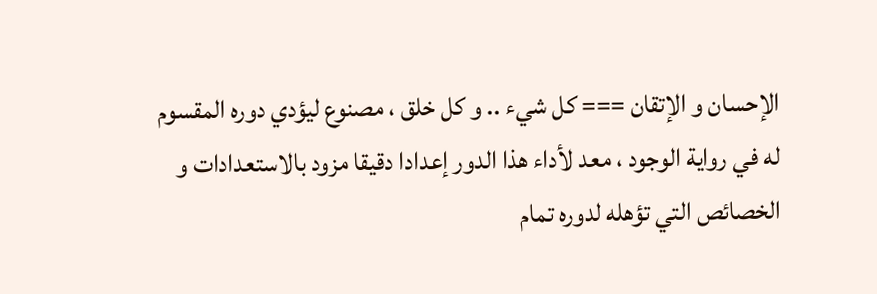الإحسان و الإتقان === كل شيء .. و كل خلق ، مصنوع ليؤدي دوره المقسوم له في رواية الوجود ، معد لأداء هذا الدور إعدادا دقيقا مزود بالاستعدادات و الخصائص التي تؤهله لدوره تمام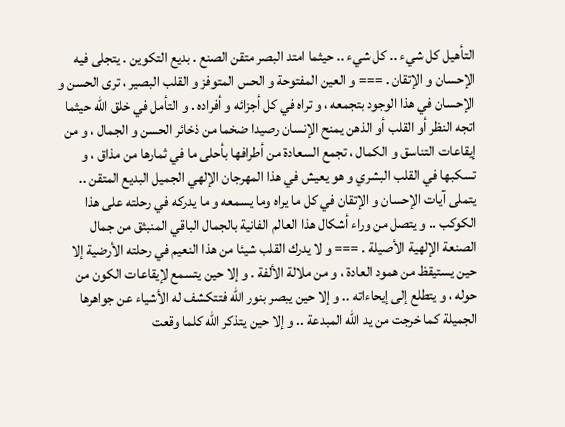التأهيل كل شيء .. كل شيء .. حيثما امتد البصر متقن الصنع . بديع التكوين . يتجلى فيه الإحسان و الإتقان . === و العين المفتوحة و الحس المتوفز و القلب البصير ، ترى الحسن و الإحسان في هذا الوجود بتجمعه ، و تراه في كل أجزائه و أفراده . و التأمل في خلق الله حيثما اتجه النظر أو القلب أو الذهن يمنح الإنسان رصيدا ضخما من ذخائر الحسن و الجمال ، و من إيقاعات التناسق و الكمال ، تجمع السعادة من أطرافها بأحلى ما في ثمارها من مذاق ، و تسكبها في القلب البشري و هو يعيش في هذا المهرجان الإلهي الجميل البديع المتقن .. يتملى آيات الإحسان و الإتقان في كل ما يراه وما يسمعه و ما يدركه في رحلته على هذا الكوكب .. و يتصل من وراء أشكال هذا العالم الفانية بالجمال الباقي المنبثق من جمال الصنعة الإلهية الأصيلة . === و لا يدرك القلب شيئا من هذا النعيم في رحلته الأرضية إلا حين يستيقظ من همود العادة ، و من ملالة الألفة . و إلا حين يتسمع لإيقاعات الكون من حوله ، و يتطلع إلى إيحاءاته .. و إلا حين يبصر بنور الله فتتكشف له الأشياء عن جواهرها الجميلة كما خرجت من يد الله المبدعة .. و إلا حين يتذكر الله كلما وقعت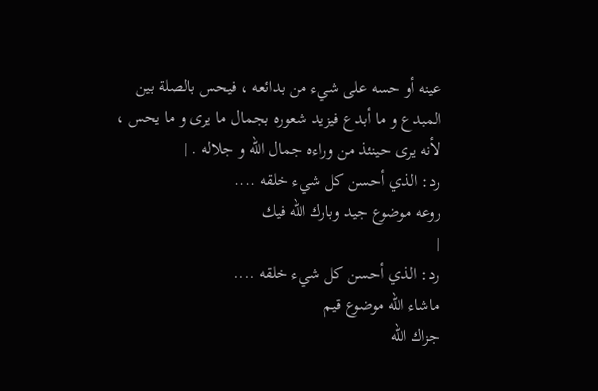عينه أو حسه على شيء من بدائعه ، فيحس بالصلة بين المبدع و ما أبدع فيزيد شعوره بجمال ما يرى و ما يحس ، لأنه يرى حينئذ من وراءه جمال الله و جلاله . |
رد: الذي أحسن كل شيء خلقه ....
روعه موضوع جيد وبارك الله فيك
|
رد: الذي أحسن كل شيء خلقه ....
ماشاء الله موضوع قيم
جزاك الله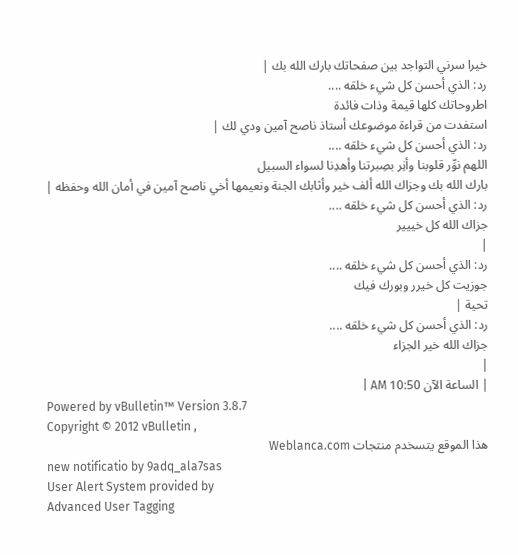خيرا سرني التواجد بين صفحاتك بارك الله بك |
رد: الذي أحسن كل شيء خلقه ....
اطروحاتك كلها قيمة وذات فائدة
استفدت من قراءة موضوعك أستاذ ناصح آمين ودي لك |
رد: الذي أحسن كل شيء خلقه ....
اللهم نوِّر قلوبنا وأنِر بصِبرتنا وأهدِنا لسواء السبيل
بارك الله بك وجزاك الله ألف خير وأثابك الجنة ونعيمها أخي ناصح آمين في أمان الله وحفظه |
رد: الذي أحسن كل شيء خلقه ....
جزاك الله كل خييير
|
رد: الذي أحسن كل شيء خلقه ....
جوزيت كل خيرر وبورك فيك
تحية |
رد: الذي أحسن كل شيء خلقه ....
جزاك الله خير الجزاء
|
| الساعة الآن 10:50 AM |
Powered by vBulletin™ Version 3.8.7
Copyright © 2012 vBulletin ,
هذا الموقع يتسخدم منتجات Weblanca.com
new notificatio by 9adq_ala7sas
User Alert System provided by
Advanced User Tagging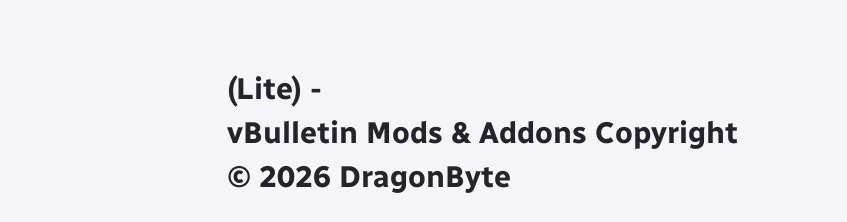(Lite) -
vBulletin Mods & Addons Copyright © 2026 DragonByte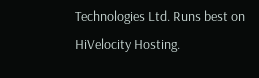Technologies Ltd. Runs best on HiVelocity Hosting.